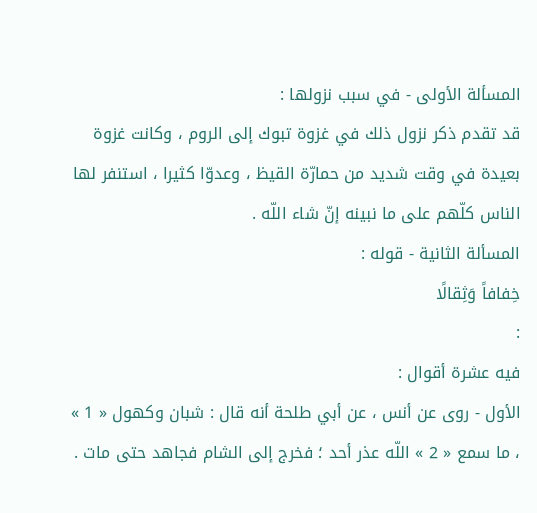المسألة الأولى - في سبب نزولها :
قد تقدم ذكر نزول ذلك في غزوة تبوك إلى الروم ، وكانت غزوة بعيدة في وقت شديد من حمارّة القيظ ، وعدوّا كثيرا ، استنفر لها الناس كلّهم على ما نبينه إنّ شاء اللّه .
المسألة الثانية - قوله :
خِفافاً وَثِقالًا
:
فيه عشرة أقوال :
الأول - روى عن أنس ، عن أبي طلحة أنه قال : شبان وكهول « 1 » ، ما سمع « 2 » اللّه عذر أحد ؛ فخرج إلى الشام فجاهد حتى مات .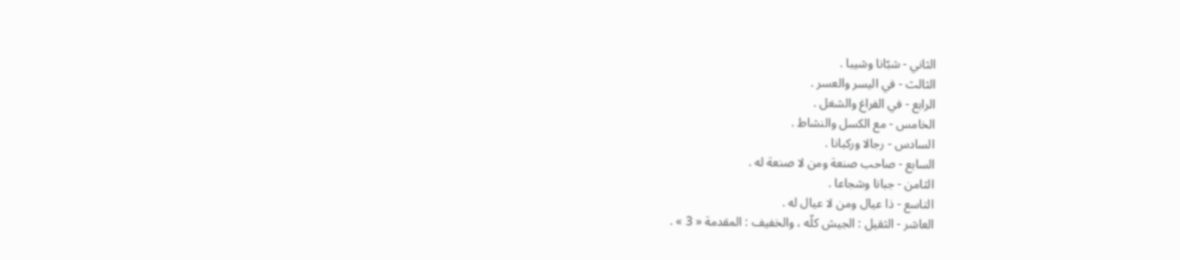الثاني - شبّانا وشيبا .
الثالث - في اليسر والعسر .
الرابع - في الفراغ والشغل .
الخامس - مع الكسل والنشاط .
السادس - رجالا وركبانا .
السابع - صاحب صنعة ومن لا صنعة له .
الثامن - جبانا وشجاعا .
التاسع - ذا عيال ومن لا عيال له .
العاشر - الثقيل : الجيش كلّه ، والخفيف : المقدمة « 3 » .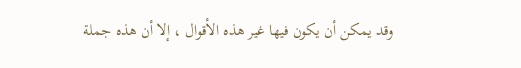وقد يمكن أن يكون فيها غير هذه الأقوال ، إلا أن هذه جملة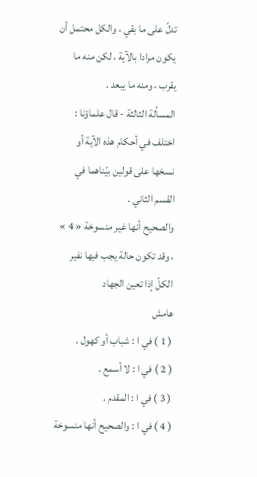تدلّ على ما بقي ، والكل محتمل أن يكون مرادا بالآية ، لكن منه ما يقرب ، ومنه ما يبعد .
المسألة الثالثة - قال علماؤنا : اختلف في أحكام هذه الآية أو نسخها على قولين بيّناهما في القسم الثاني .
والصحيح أنها غير منسوخة « 4 » ، وقد تكون حالة يجب فيها نفير الكلّ إذا تعين الجهاد
هامش
( 1 ) في ا : شباب أو كهول .
( 2 ) في ا : لا أسمع .
( 3 ) في ا : المقدم .
( 4 ) في ا : والصحيح أنها منسوخة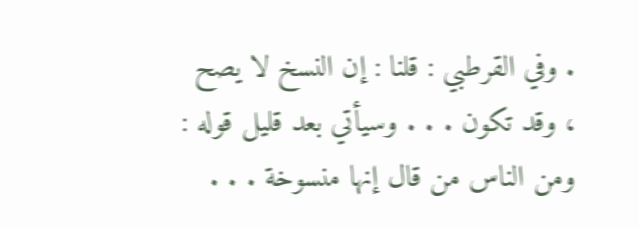. وفي القرطبي : قلنا : إن النسخ لا يصح ، وقد تكون . . . وسيأتي بعد قليل قوله : ومن الناس من قال إنها منسوخة . . .